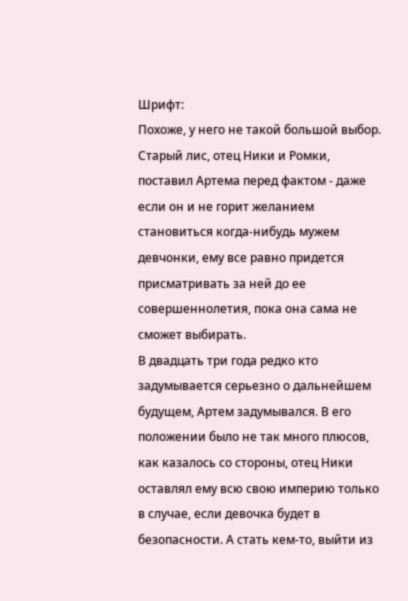Шрифт:
Похоже, у него не такой большой выбор. Старый лис, отец Ники и Ромки, поставил Артема перед фактом - даже если он и не горит желанием становиться когда-нибудь мужем девчонки, ему все равно придется присматривать за ней до ее совершеннолетия, пока она сама не сможет выбирать.
В двадцать три года редко кто задумывается серьезно о дальнейшем будущем, Артем задумывался. В его положении было не так много плюсов, как казалось со стороны, отец Ники оставлял ему всю свою империю только в случае, если девочка будет в безопасности. А стать кем-то, выйти из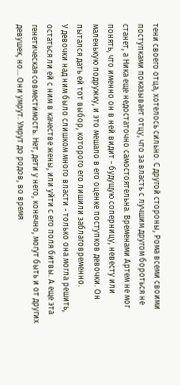тени своего отца, хотелось сильно. С другой стороны, Рома всеми своими поступками показывает отцу, что за власть с лучшим другом бороться не станет, а Ника еще недостаточно самостоятельна. Временами Артем не мог понять, что именно он в ней видит - будущую соперницу, невесту или маленькую подружку, и это мешало в его оценке поступков девочки. Он пытался дать ей тот выбор, которого его лишили заблаговременно.
У девочки над ним было слишком много власти - только она могла решить, остаться ли ей с ним в качестве жены, или уйти с его поля битвы. А еще эта генетическая совместимость. Нет, дети у него, конечно, могут быть и от других девушек, но... Они умрут. Умрут до родов, во время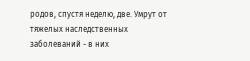родов, спустя неделю, две. Умрут от тяжелых наследственных заболеваний - в них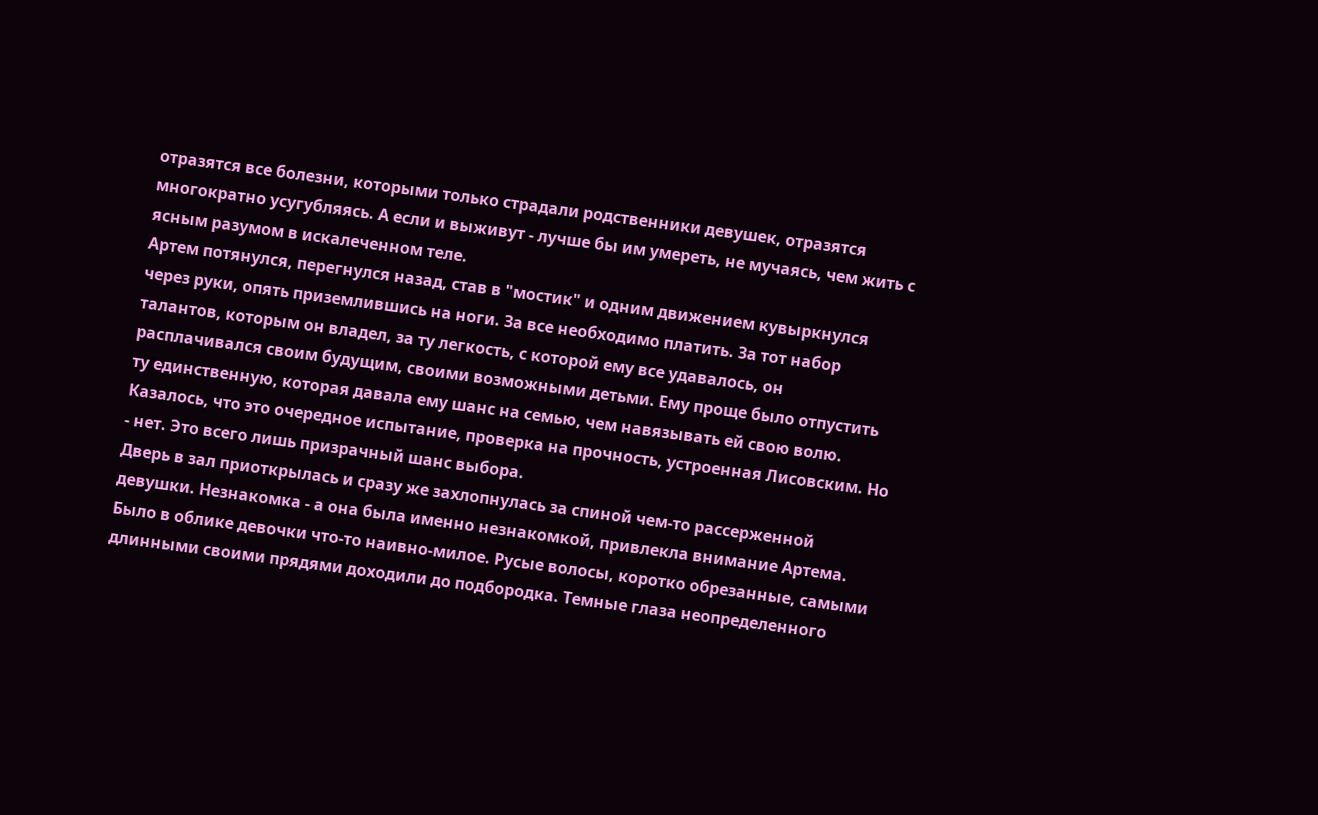отразятся все болезни, которыми только страдали родственники девушек, отразятся многократно усугубляясь. А если и выживут - лучше бы им умереть, не мучаясь, чем жить с ясным разумом в искалеченном теле.
Артем потянулся, перегнулся назад, став в "мостик" и одним движением кувыркнулся через руки, опять приземлившись на ноги. За все необходимо платить. За тот набор талантов, которым он владел, за ту легкость, с которой ему все удавалось, он расплачивался своим будущим, своими возможными детьми. Ему проще было отпустить ту единственную, которая давала ему шанс на семью, чем навязывать ей свою волю.
Казалось, что это очередное испытание, проверка на прочность, устроенная Лисовским. Но - нет. Это всего лишь призрачный шанс выбора.
Дверь в зал приоткрылась и сразу же захлопнулась за спиной чем-то рассерженной девушки. Незнакомка - а она была именно незнакомкой, привлекла внимание Артема. Было в облике девочки что-то наивно-милое. Русые волосы, коротко обрезанные, самыми длинными своими прядями доходили до подбородка. Темные глаза неопределенного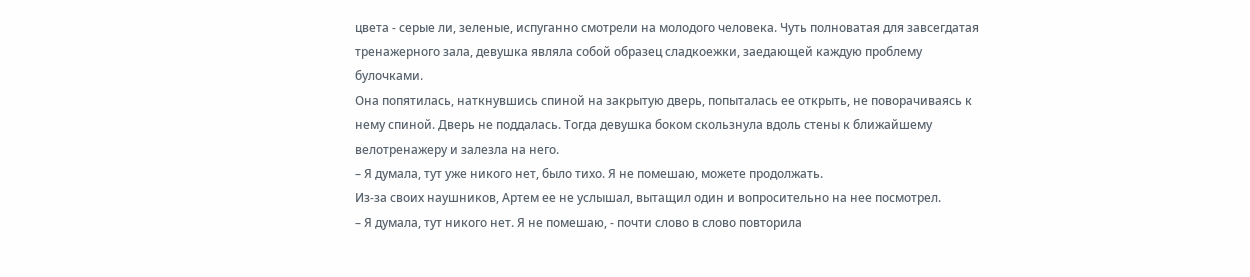цвета - серые ли, зеленые, испуганно смотрели на молодого человека. Чуть полноватая для завсегдатая тренажерного зала, девушка являла собой образец сладкоежки, заедающей каждую проблему булочками.
Она попятилась, наткнувшись спиной на закрытую дверь, попыталась ее открыть, не поворачиваясь к нему спиной. Дверь не поддалась. Тогда девушка боком скользнула вдоль стены к ближайшему велотренажеру и залезла на него.
– Я думала, тут уже никого нет, было тихо. Я не помешаю, можете продолжать.
Из-за своих наушников, Артем ее не услышал, вытащил один и вопросительно на нее посмотрел.
– Я думала, тут никого нет. Я не помешаю, - почти слово в слово повторила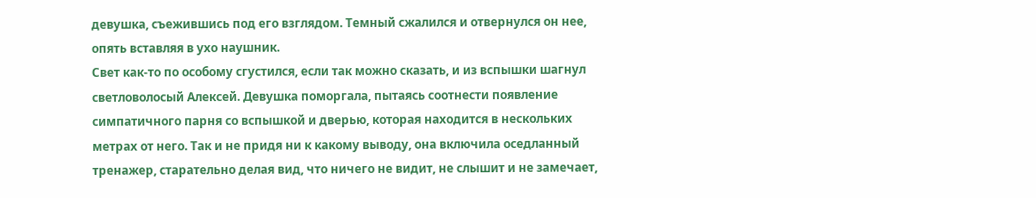девушка, съежившись под его взглядом. Темный сжалился и отвернулся он нее, опять вставляя в ухо наушник.
Свет как-то по особому сгустился, если так можно сказать, и из вспышки шагнул светловолосый Алексей. Девушка поморгала, пытаясь соотнести появление симпатичного парня со вспышкой и дверью, которая находится в нескольких метрах от него. Так и не придя ни к какому выводу, она включила оседланный тренажер, старательно делая вид, что ничего не видит, не слышит и не замечает,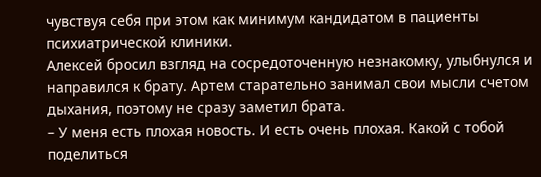чувствуя себя при этом как минимум кандидатом в пациенты психиатрической клиники.
Алексей бросил взгляд на сосредоточенную незнакомку, улыбнулся и направился к брату. Артем старательно занимал свои мысли счетом дыхания, поэтому не сразу заметил брата.
– У меня есть плохая новость. И есть очень плохая. Какой с тобой поделиться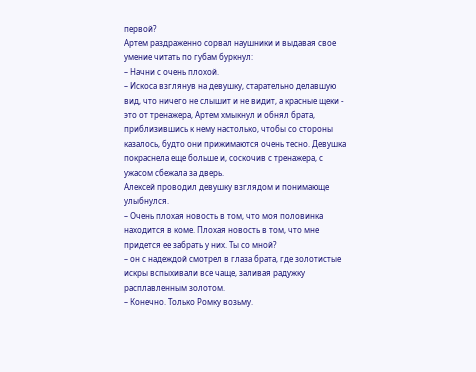первой?
Артем раздраженно сорвал наушники и выдавая свое умение читать по губам буркнул:
– Начни с очень плохой.
– Искоса взглянув на девушку, старательно делавшую вид, что ничего не слышит и не видит, а красные щеки - это от тренажера, Артем хмыкнул и обнял брата, приблизившись к нему настолько, чтобы со стороны казалось, будто они прижимаются очень тесно. Девушка покраснела еще больше и, соскочив с тренажера, с ужасом сбежала за дверь.
Алексей проводил девушку взглядом и понимающе улыбнулся.
– Очень плохая новость в том, что моя половинка находится в коме. Плохая новость в том, что мне придется ее забрать у них. Ты со мной?
– он с надеждой смотрел в глаза брата, где золотистые искры вспыхивали все чаще, заливая радужку расплавленным золотом.
– Конечно. Только Ромку возьму.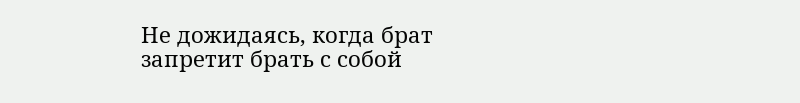Не дожидаясь, когда брат запретит брать с собой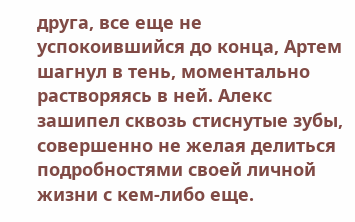друга, все еще не успокоившийся до конца, Артем шагнул в тень, моментально растворяясь в ней. Алекс зашипел сквозь стиснутые зубы, совершенно не желая делиться подробностями своей личной жизни с кем-либо еще.